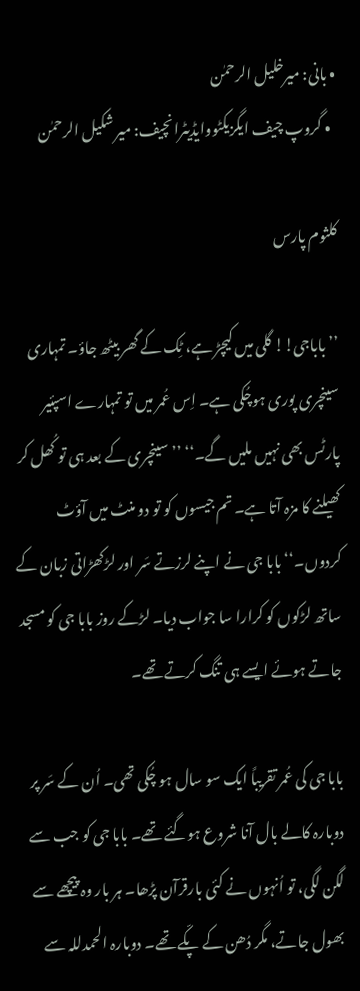• بانی: میرخلیل الرحمٰن
  • گروپ چیف ایگزیکٹووایڈیٹرانچیف: میر شکیل الرحمٰن

کلثوم پارس

’’باباجی!! گلی میں کیچڑ ہے، ٹِک کے گھر بیٹھ جاؤ۔ تمہاری سینچری پوری ہوچُکی ہے۔ اِس عُمر میں تو تمہارے اسپئیر پارٹس بھی نہیں ملیں گے۔‘‘ ’’سینچری کے بعد ہی تو کُھل کر کھیلنے کا مزہ آتا ہے۔ تم جیسوں کو تو دو منٹ میں آؤٹ کردوں۔‘‘ بابا جی نے اپنے لرزتے سَر اور لڑکھڑاتی زبان کے ساتھ لڑکوں کو کرارا سا جواب دیا۔ لڑکے روز بابا جی کو مسجد جاتے ہوئے ایسے ہی تنگ کرتے تھے۔

بابا جی کی عُمر تقریباً ایک سو سال ہو چُکی تھی۔ اُن کے سَر پر دوبارہ کالے بال آنا شروع ہوگئے تھے۔ بابا جی کو جب سے لگن لگی، تو اُنہوں نے کئی بارقرآن پڑھا۔ ہر بار وہ پیچھے سے بھول جاتے، مگر دُھن کے پکّے تھے۔ دوبارہ الحمدللہ سے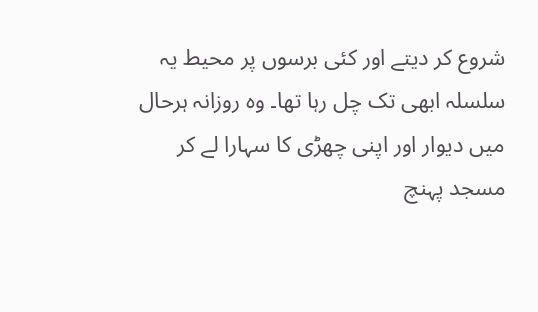شروع کر دیتے اور کئی برسوں پر محیط یہ سلسلہ ابھی تک چل رہا تھا۔ وہ روزانہ ہرحال میں دیوار اور اپنی چھڑی کا سہارا لے کر مسجد پہنچ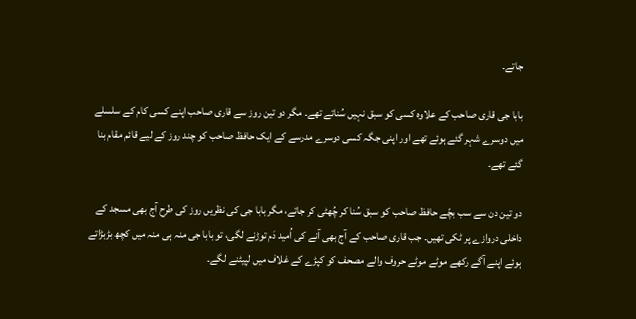جاتے۔

بابا جی قاری صاحب کے علاوہ کسی کو سبق نہیں سُناتے تھے۔ مگر دو تین روز سے قاری صاحب اپنے کسی کام کے سلسلے میں دوسرے شہر گئے ہوئے تھے اور اپنی جگہ کسی دوسرے مدرسے کے ایک حافظ صاحب کو چند روز کے لیے قائم مقام بنا گئے تھے۔

دو تین دن سے سب بچّے حافظ صاحب کو سبق سُنا کر چُھٹی کر جاتے، مگر بابا جی کی نظریں روز کی طرح آج بھی مسجد کے داخلی دروازے پر ٹکی تھیں۔ جب قاری صاحب کے آج بھی آنے کی اُمید دَم توڑنے لگی، تو بابا جی منہ ہی منہ میں کچھ بڑبڑاتے ہوئے اپنے آگے رکھے موٹے موٹے حروف والے مصحف کو کپڑے کے غلاف میں لپیٹنے لگے۔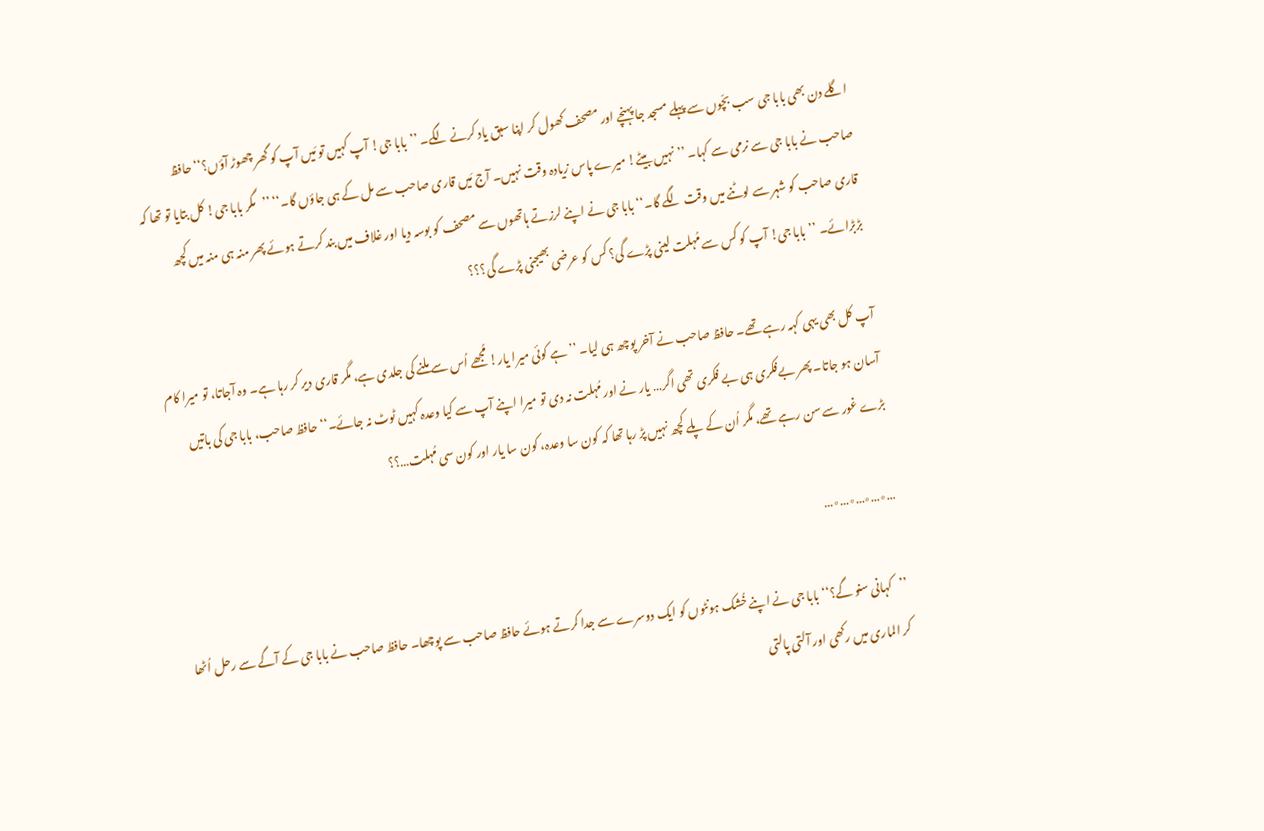اگلے دن بھی بابا جی سب بچّوں سے پہلے مسجد جا پہنچے اور مصحف کھول کر اپنا سبق یاد کرنے لگے۔ ’’بابا جی! آپ کہیں تو مَیں آپ کو گھر چھوڑ آؤں؟‘‘ حافظ صاحب نے بابا جی سے نرمی سے کہا۔ ’’نہیں بیٹے! میرے پاس زیادہ وقت نہیں۔ آج مَیں قاری صاحب سے مل کے ہی جاؤں گا۔‘‘ ’’مگر بابا جی! کل بتایا تو تھا کہ قاری صاحب کو شہر سے لوٹنے میں وقت لگے گا۔‘‘ بابا جی نے اپنے لرزتے ہاتھوں سے مصحف کو بوسہ دیا اور غلاف میں بند کرتے ہوئے پھر منہ ہی منہ میں کچھ بڑبڑائے۔ ’’بابا جی! آپ کو کس سے مُہلت لینی پڑے گی؟ کس کو عرضی بھیجنی پڑے گی؟؟؟

آپ کل بھی یہی کہہ رہے تھے۔ حافظ صاحب نے آخر پوچھ ہی لیا۔ ’’ہے کوئی میرا یار! مُجھے اُس سے ملنے کی جلدی ہے، مگر قاری دیر کر رہا ہے۔ وہ آجاتا، تو میرا کام آسان ہو جاتا۔ پھر بےفکری ہی بے فکری تھی اگر… یار نے اور مُہلت نہ دی تو میرا اپنے آپ سے کیا وعدہ کہیں ٹوٹ نہ جائے۔‘‘ حافظ صاحب، بابا جی کی باتیں بڑے غور سے سن رہے تھے، مگر اُن کے پلے کچھ نہیں پڑ رہا تھا کہ کون سا وعدہ، کون سا یار اور کون سی مُہلت…؟؟

…٭…٭…٭…٭…

’’کہانی سنو گے؟‘‘ بابا جی نے اپنے خُشک ہونٹوں کو ایک دوسرے سے جدا کرتے ہوئے حافظ صاحب سے پوچھا۔ حافظ صاحب نے بابا جی کے آگے سے رحل اُٹھا کر الماری میں رکھی اور آلتی پالتی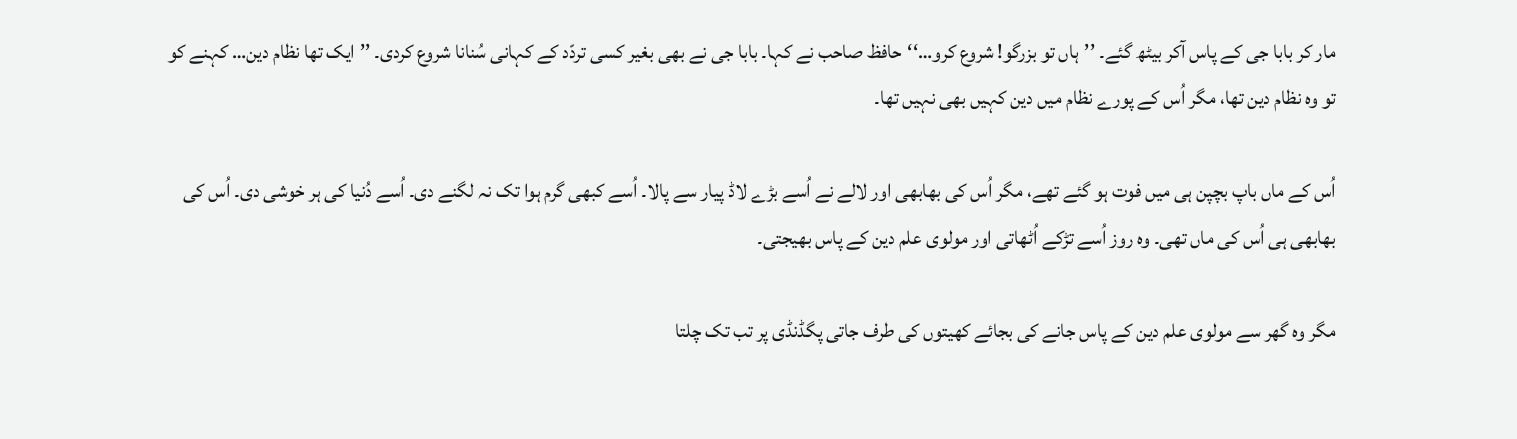مار کر بابا جی کے پاس آکر بیٹھ گئے۔ ’’ہاں تو بزرگو! شروع کرو…‘‘حافظ صاحب نے کہا۔ بابا جی نے بھی بغیر کسی تردّد کے کہانی سُنانا شروع کردی۔ ’’ایک تھا نظام دین… کہنے کو تو وہ نظام دین تھا، مگر اُس کے پورے نظام میں دین کہیں بھی نہیں تھا۔

اُس کے ماں باپ بچپن ہی میں فوت ہو گئے تھے، مگر اُس کی بھابھی اور لالے نے اُسے بڑے لاڈ پیار سے پالا۔ اُسے کبھی گرم ہوا تک نہ لگنے دی۔ اُسے دُنیا کی ہر خوشی دی۔ اُس کی بھابھی ہی اُس کی ماں تھی۔ وہ روز اُسے تڑکے اُٹھاتی اور مولوی علم دین کے پاس بھیجتی۔

مگر وہ گھر سے مولوی علم دین کے پاس جانے کی بجائے کھیتوں کی طرف جاتی پگڈنڈی پر تب تک چلتا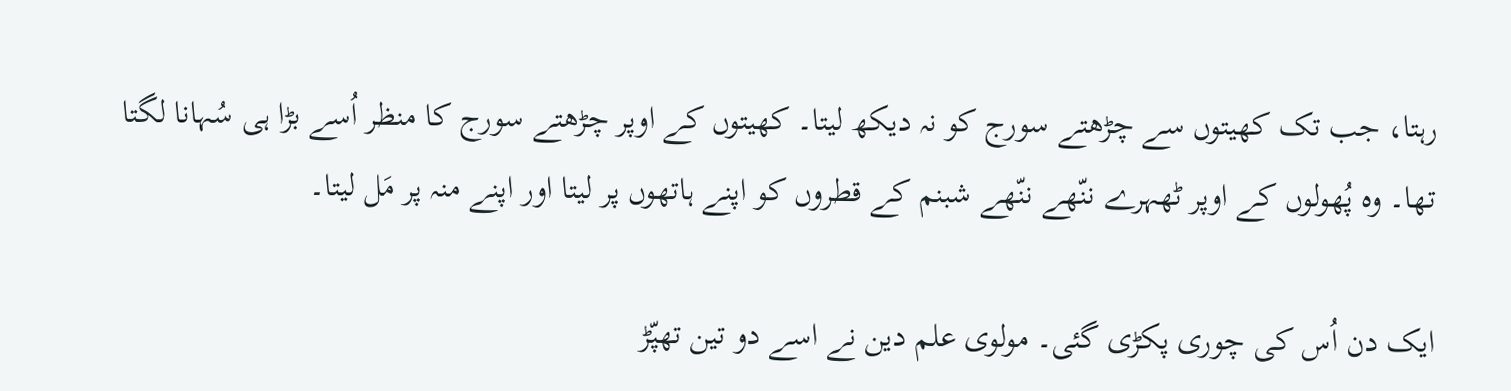رہتا، جب تک کھیتوں سے چڑھتے سورج کو نہ دیکھ لیتا۔ کھیتوں کے اوپر چڑھتے سورج کا منظر اُسے بڑا ہی سُہانا لگتا تھا۔ وہ پُھولوں کے اوپر ٹھہرے ننّھے ننّھے شبنم کے قطروں کو اپنے ہاتھوں پر لیتا اور اپنے منہ پر مَل لیتا۔

ایک دن اُس کی چوری پکڑی گئی۔ مولوی علم دین نے اسے دو تین تھپّڑ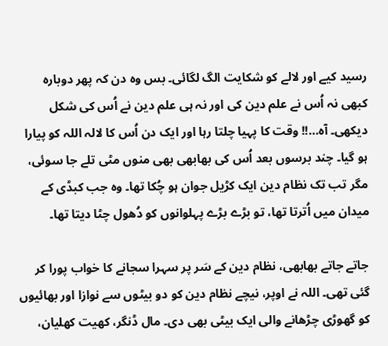رسید کیے اور لالے کو شکایت الگ لگائی۔ بس وہ دن کہ پھر دوبارہ کبھی نہ اُس نے علم دین کی اور نہ ہی علم دین نے اُس کی شکل دیکھی۔ آہ…!! وقت کا پہیا چلتا رہا اور ایک دن اُس کا لالہ اللہ کو پیارا ہو گیا۔ چند برسوں بعد اُس کی بھابھی بھی منوں مٹی تلے جا سوئی، مگر تب تک نظام دین ایک کڑیل جوان ہو چُکا تھا۔ وہ جب کبڈی کے میدان میں اُترتا تھا، تو بڑے بڑے پہلوانوں کو دُھول چٹا دیتا تھا۔

جاتے جاتے بھابھی، نظام دین کے سَر پر سہرا سجانے کا خواب پورا کر گئی تھی۔ اللہ نے اوپر، نیچے نظام دین کو دو بیٹوں سے نوازا اور بھائیوں کو گھوڑی چڑھانے والی ایک بیٹی بھی دی۔ مال ڈنگر، کھیت کھلیان،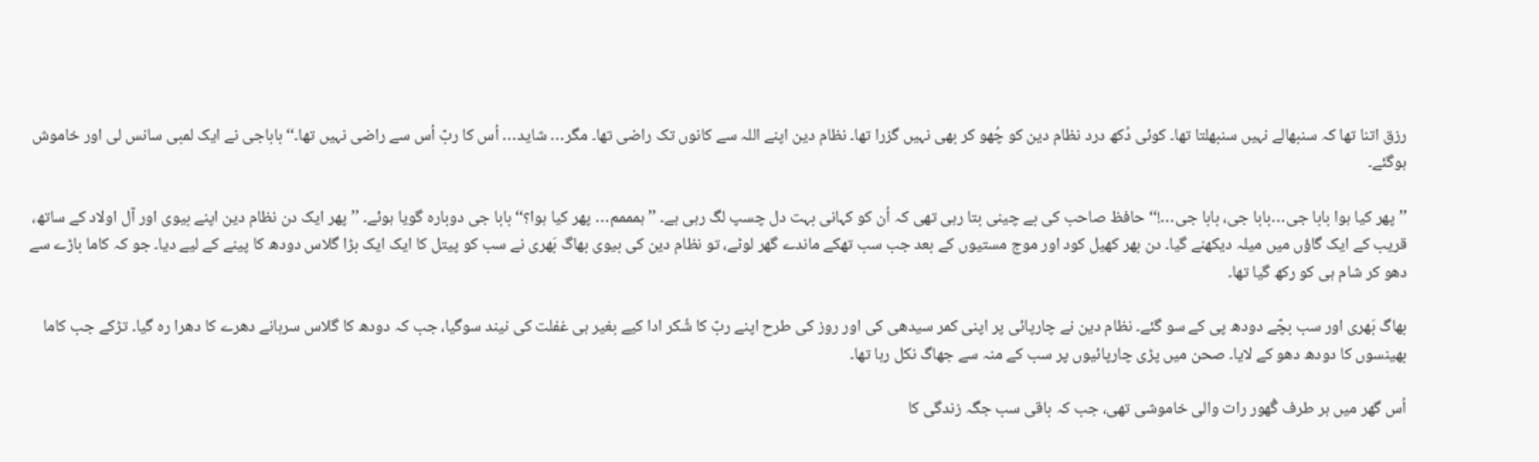رزق اتنا تھا کہ سنبھالے نہیں سنبھلتا تھا۔ کوئی دُکھ درد نظام دین کو چُھو کر بھی نہیں گزرا تھا۔ نظام دین اپنے اللہ سے کانوں تک راضی تھا۔ مگر… شاید… اُس کا ربّ اُس سے راضی نہیں تھا۔‘‘ باباجی نے ایک لمبی سانس لی اور خاموش ہوگئے۔

’’پھر کیا ہوا بابا جی…بابا جی، بابا جی…!‘‘ حافظ صاحب کی بے چینی بتا رہی تھی کہ اُن کو کہانی بہت دل چسپ لگ رہی ہے۔ ’’ہمممم… پھر کیا ہوا؟‘‘بابا جی دوبارہ گویا ہوئے۔ ’’پھر ایک دن نظام دین اپنے بیوی اور آل اولاد کے ساتھ، قریب کے ایک گاؤں میں میلہ دیکھنے گیا۔ دن بھر کھیل کود اور موج مستیوں کے بعد جب سب تھکے ماندے گھر لوٹے، تو نظام دین کی بیوی بھاگ بَھری نے سب کو پیتل کا ایک ایک بڑا گلاس دودھ کا پینے کے لیے دیا۔ جو کہ کاما باڑے سے دھو کر شام ہی کو رکھ گیا تھا۔

بھاگ بَھری اور سب بچّے دودھ پی کے سو گئے۔ نظام دین نے چارپائی پر اپنی کمر سیدھی کی اور روز کی طرح اپنے ربّ کا شُکر ادا کیے بغیر ہی غفلت کی نیند سوگیا، جب کہ دودھ کا گلاس سرہانے دھرے کا دھرا رہ گیا۔ تڑکے جب کاما بھینسوں کا دودھ دھو کے لایا۔ صحن میں پڑی چارپائیوں پر سب کے منہ سے جھاگ نکل رہا تھا۔

اُس گھر میں ہر طرف گُھور رات والی خاموشی تھی، جب کہ باقی سب جگہ زندگی کا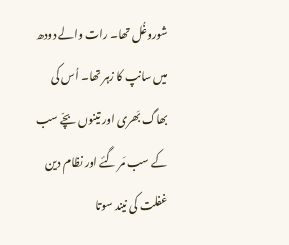شوروغُل تھا۔ رات والے دودھ میں سانپ کا زہر تھا۔ اُس کی بھاگ بَھری اور تینوں بچّے سب کے سب مَر گئے اور نظام دین غفلت کی نیند سوتا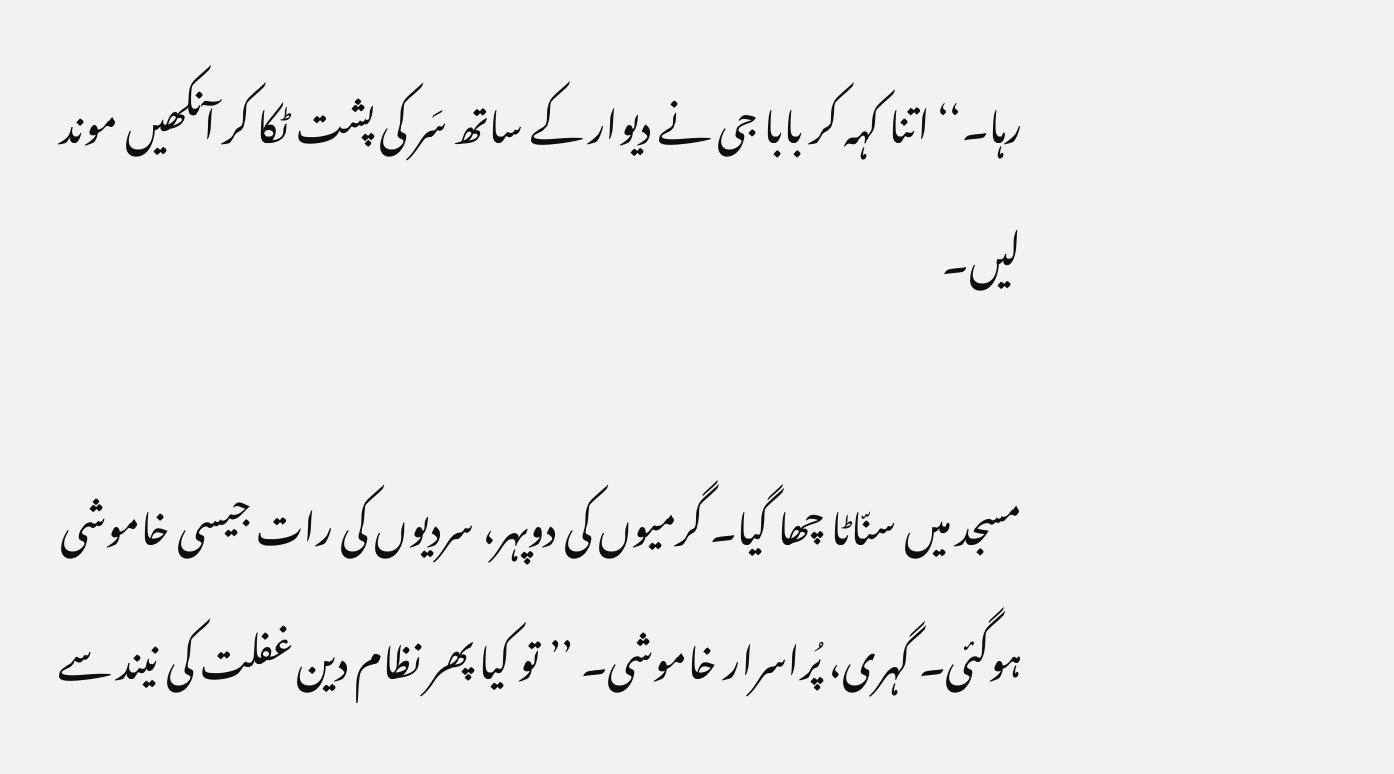رہا۔‘‘ اتنا کہہ کر بابا جی نے دیوار کے ساتھ سَر کی پشت ٹکا کر آنکھیں موند لیں۔

مسجد میں سنّاٹا چھا گیا۔ گرمیوں کی دوپہر، سردیوں کی رات جیسی خاموشی ہوگئی۔ گہری، پُراسرار خاموشی۔ ’’تو کیا پھر نظام دین غفلت کی نیند سے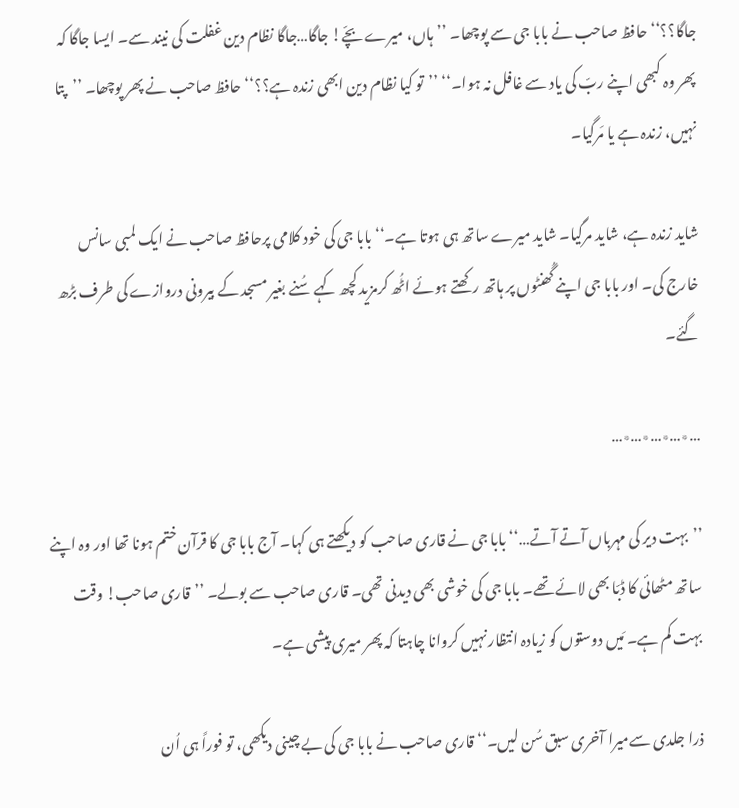جاگا؟؟‘‘حافظ صاحب نے بابا جی سے پوچھا۔ ’’ہاں، میرے بچّے! جاگا…جاگا نظام دین غفلت کی نیند سے۔ ایسا جاگا کہ پھر وہ کبھی اپنے ربّ کی یاد سے غافل نہ ہوا۔‘‘ ’’تو کیا نظام دین ابھی زندہ ہے؟؟‘‘حافظ صاحب نے پھر پوچھا۔ ’’پتا نہیں، زندہ ہے یا مَرگیا۔

شاید زندہ ہے، شاید مرگیا۔ شاید میرے ساتھ ہی ہوتا ہے۔‘‘ بابا جی کی خود کلامی پرحافظ صاحب نے ایک لمبی سانس خارج کی۔ اور بابا جی اپنے گُھنٹوں پر ہاتھ رکھتے ہوئے اٹُھ کرمزید کچھ کہے سُنے بغیر مسجد کے بیرونی دروازے کی طرف بڑھ گئے۔

…٭…٭…٭…٭…

’’بہت دیر کی مہرباں آتے آتے…‘‘بابا جی نے قاری صاحب کو دیکھتے ہی کہا۔ آج بابا جی کا قرآن ختم ہونا تھا اور وہ اپنے ساتھ مٹھائی کا ڈبّا بھی لائے تھے۔ بابا جی کی خوشی بھی دیدنی تھی۔ قاری صاحب سے بولے۔ ’’قاری صاحب! وقت بہت کم ہے۔ مَیں دوستوں کو زیادہ انتظار نہیں کروانا چاہتا کہ پھر میری پیشی ہے۔

ذرا جلدی سےمیرا آخری سبق سُن لیں۔‘‘ قاری صاحب نے بابا جی کی بے چینی دیکھی، تو فوراً ہی اُن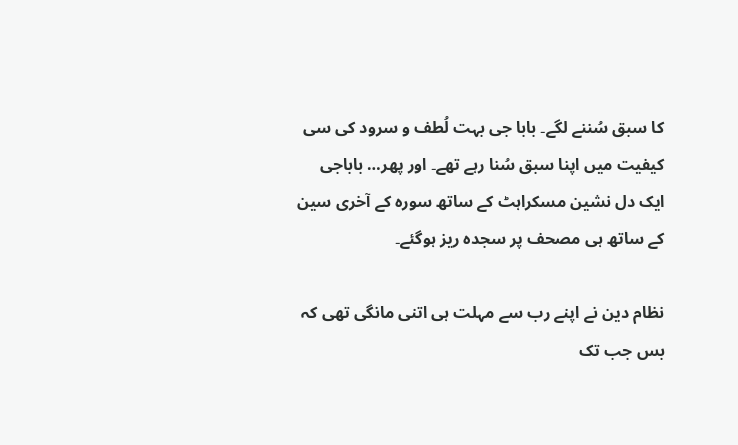کا سبق سُننے لگے۔ بابا جی بہت لُطف و سرود کی سی کیفیت میں اپنا سبق سُنا رہے تھے۔ اور پھر… باباجی ایک دل نشین مسکراہٹ کے ساتھ سورہ کے آخری سین کے ساتھ ہی مصحف پر سجدہ ریز ہوگئے۔

نظام دین نے اپنے رب سے مہلت ہی اتنی مانگی تھی کہ بس جب تک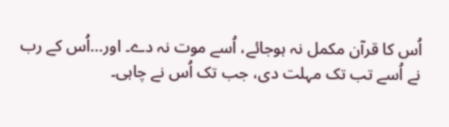اُس کا قرآن مکمل نہ ہوجائے، اُسے موت نہ دے۔ اور…اُس کے رب نے اُسے تب تک مہلت دی، جب تک اُس نے چاہی۔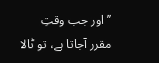’’اور جب وقتِ مقرر آجاتا ہے، تو ٹالا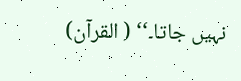نہیں جاتا۔‘‘ ( القرآن)